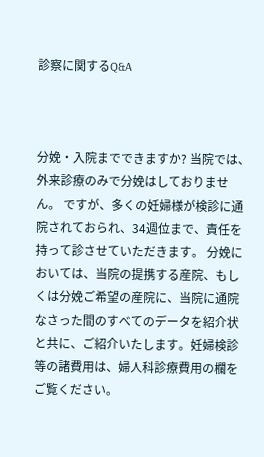診察に関するQ&A



分娩・入院までできますか? 当院では、外来診療のみで分娩はしておりません。 ですが、多くの妊婦様が検診に通院されておられ、34週位まで、責任を持って診させていただきます。 分娩においては、当院の提携する産院、もしくは分娩ご希望の産院に、当院に通院なさった間のすべてのデータを紹介状と共に、ご紹介いたします。妊婦検診等の諸費用は、婦人科診療費用の欄をご覧ください。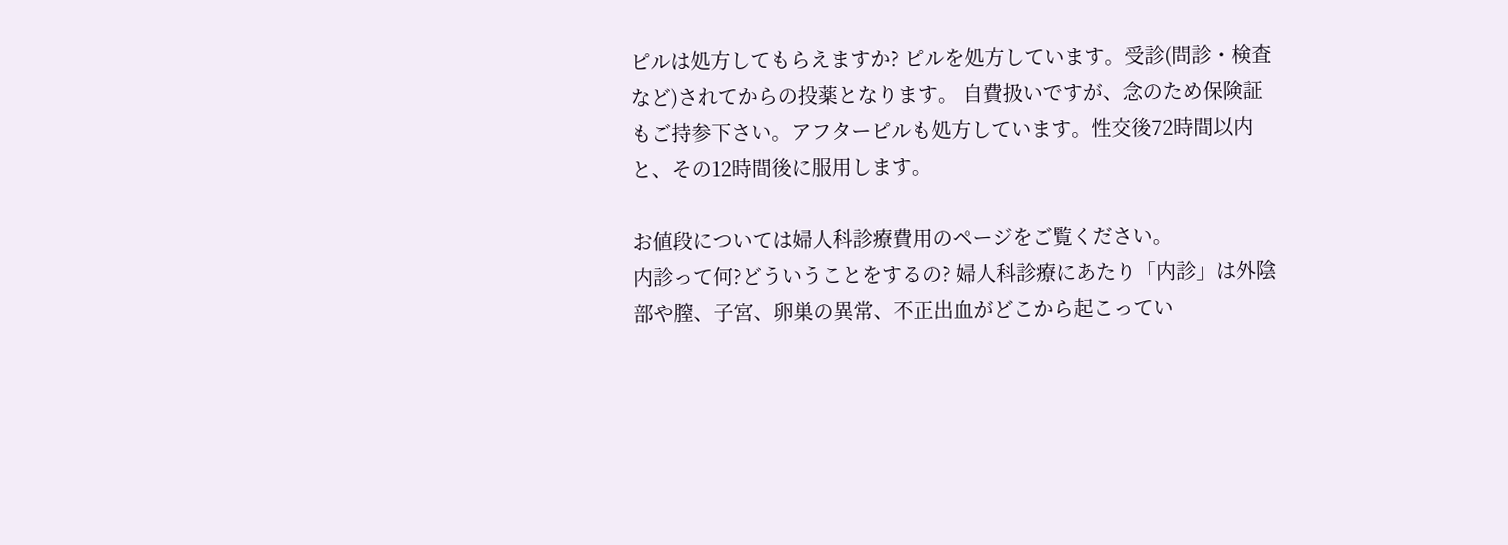ピルは処方してもらえますか? ピルを処方しています。受診(問診・検査など)されてからの投薬となります。 自費扱いですが、念のため保険証もご持参下さい。アフターピルも処方しています。性交後72時間以内と、その12時間後に服用します。

お値段については婦人科診療費用のページをご覧ください。
内診って何?どういうことをするの? 婦人科診療にあたり「内診」は外陰部や膣、子宮、卵巣の異常、不正出血がどこから起こってい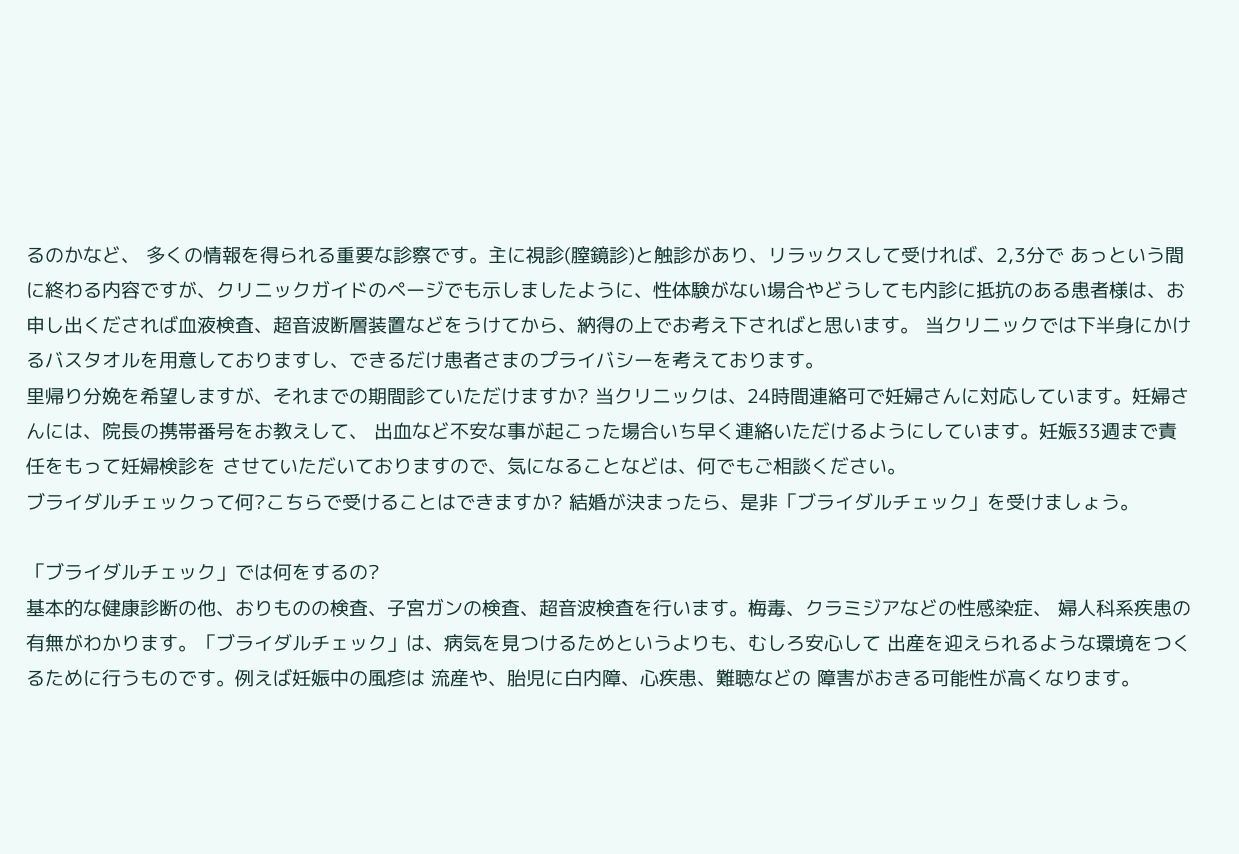るのかなど、 多くの情報を得られる重要な診察です。主に視診(膣鏡診)と触診があり、リラックスして受ければ、2,3分で あっという間に終わる内容ですが、クリニックガイドのページでも示しましたように、性体験がない場合やどうしても内診に抵抗のある患者様は、お申し出くだされば血液検査、超音波断層装置などをうけてから、納得の上でお考え下さればと思います。 当クリニックでは下半身にかけるバスタオルを用意しておりますし、できるだけ患者さまのプライバシーを考えております。
里帰り分娩を希望しますが、それまでの期間診ていただけますか? 当クリニックは、24時間連絡可で妊婦さんに対応しています。妊婦さんには、院長の携帯番号をお教えして、 出血など不安な事が起こった場合いち早く連絡いただけるようにしています。妊娠33週まで責任をもって妊婦検診を させていただいておりますので、気になることなどは、何でもご相談ください。
ブライダルチェックって何?こちらで受けることはできますか? 結婚が決まったら、是非「ブライダルチェック」を受けましょう。

「ブライダルチェック」では何をするの?
基本的な健康診断の他、おりものの検査、子宮ガンの検査、超音波検査を行います。梅毒、クラミジアなどの性感染症、 婦人科系疾患の有無がわかります。「ブライダルチェック」は、病気を見つけるためというよりも、むしろ安心して 出産を迎えられるような環境をつくるために行うものです。例えば妊娠中の風疹は 流産や、胎児に白内障、心疾患、難聴などの 障害がおきる可能性が高くなります。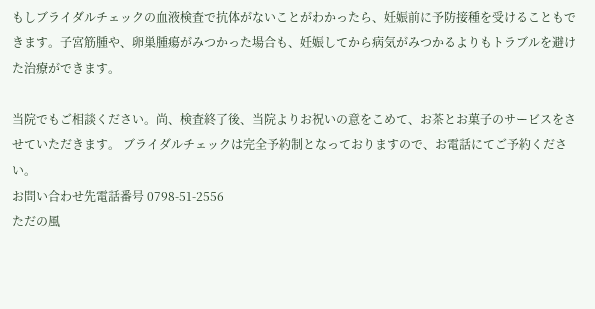もしブライダルチェックの血液検査で抗体がないことがわかったら、妊娠前に予防接種を受けることもできます。子宮筋腫や、卵巣腫瘍がみつかった場合も、妊娠してから病気がみつかるよりもトラブルを避けた治療ができます。

当院でもご相談ください。尚、検査終了後、当院よりお祝いの意をこめて、お茶とお菓子のサービスをさせていただきます。 ブライダルチェックは完全予約制となっておりますので、お電話にてご予約ください。
お問い合わせ先電話番号 0798-51-2556
ただの風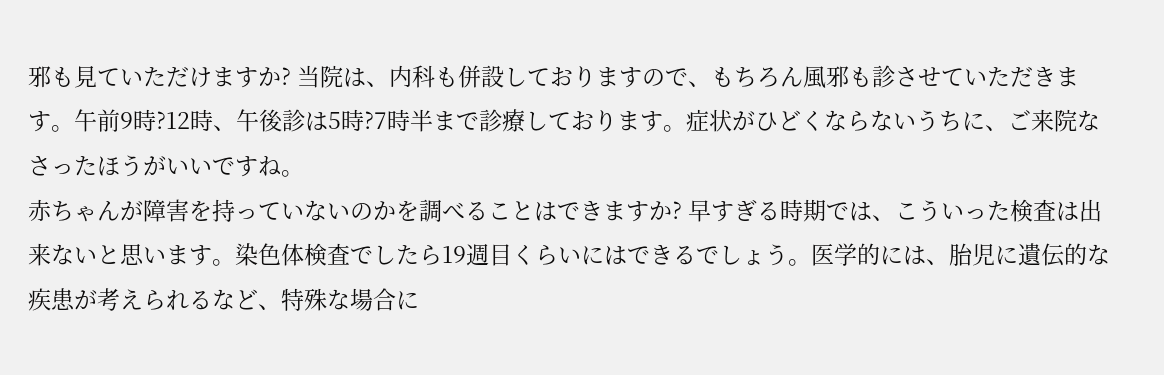邪も見ていただけますか? 当院は、内科も併設しておりますので、もちろん風邪も診させていただきます。午前9時?12時、午後診は5時?7時半まで診療しております。症状がひどくならないうちに、ご来院なさったほうがいいですね。
赤ちゃんが障害を持っていないのかを調べることはできますか? 早すぎる時期では、こういった検査は出来ないと思います。染色体検査でしたら19週目くらいにはできるでしょう。医学的には、胎児に遺伝的な疾患が考えられるなど、特殊な場合に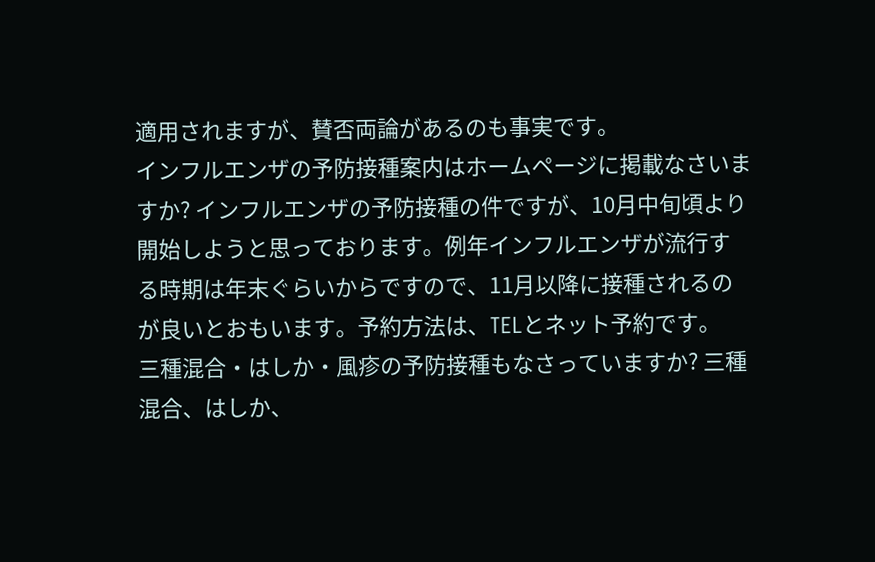適用されますが、賛否両論があるのも事実です。
インフルエンザの予防接種案内はホームページに掲載なさいますか? インフルエンザの予防接種の件ですが、10月中旬頃より開始しようと思っております。例年インフルエンザが流行す る時期は年末ぐらいからですので、11月以降に接種されるのが良いとおもいます。予約方法は、TELとネット予約です。
三種混合・はしか・風疹の予防接種もなさっていますか? 三種混合、はしか、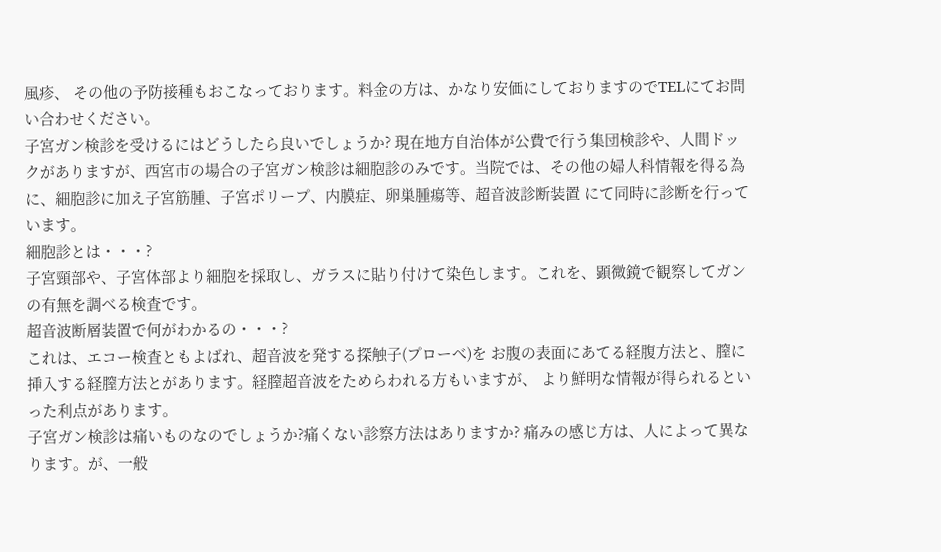風疹、 その他の予防接種もおこなっております。料金の方は、かなり安価にしておりますのでTELにてお問い合わせください。
子宮ガン検診を受けるにはどうしたら良いでしょうか? 現在地方自治体が公費で行う集団検診や、人間ドックがありますが、西宮市の場合の子宮ガン検診は細胞診のみです。当院では、その他の婦人科情報を得る為に、細胞診に加え子宮筋腫、子宮ポリープ、内膜症、卵巣腫瘍等、超音波診断装置 にて同時に診断を行っています。
細胞診とは・・・?
子宮頸部や、子宮体部より細胞を採取し、ガラスに貼り付けて染色します。これを、顕微鏡で観察してガンの有無を調べる検査です。
超音波断層装置で何がわかるの・・・?
これは、エコー検査ともよばれ、超音波を発する探触子(プローべ)を お腹の表面にあてる経腹方法と、膣に挿入する経膣方法とがあります。経膣超音波をためらわれる方もいますが、 より鮮明な情報が得られるといった利点があります。
子宮ガン検診は痛いものなのでしょうか?痛くない診察方法はありますか? 痛みの感じ方は、人によって異なります。が、一般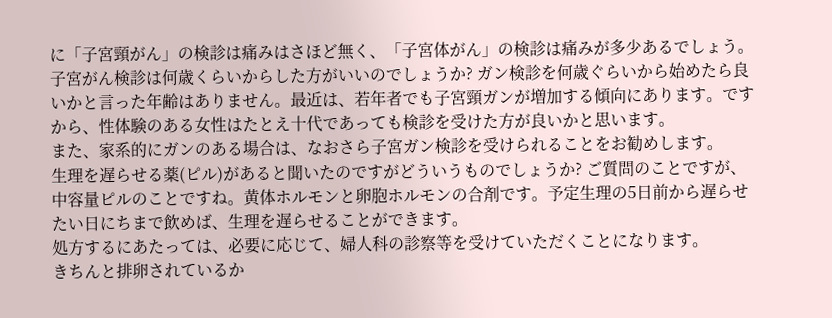に「子宮頸がん」の検診は痛みはさほど無く、「子宮体がん」の検診は痛みが多少あるでしょう。
子宮がん検診は何歳くらいからした方がいいのでしょうか? ガン検診を何歳ぐらいから始めたら良いかと言った年齢はありません。最近は、若年者でも子宮頸ガンが増加する傾向にあります。ですから、性体験のある女性はたとえ十代であっても検診を受けた方が良いかと思います。
また、家系的にガンのある場合は、なおさら子宮ガン検診を受けられることをお勧めします。
生理を遅らせる薬(ピル)があると聞いたのですがどういうものでしょうか? ご質問のことですが、中容量ピルのことですね。黄体ホルモンと卵胞ホルモンの合剤です。予定生理の5日前から遅らせたい日にちまで飲めば、生理を遅らせることができます。
処方するにあたっては、必要に応じて、婦人科の診察等を受けていただくことになります。
きちんと排卵されているか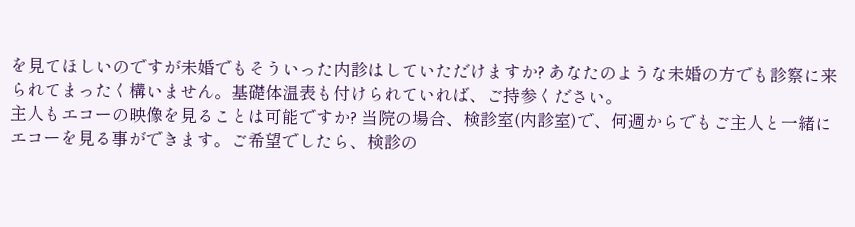を見てほしいのですが未婚でもそういった内診はしていただけますか? あなたのような未婚の方でも診察に来られてまったく構いません。基礎体温表も付けられていれば、ご持参ください。
主人もエコーの映像を見ることは可能ですか? 当院の場合、検診室(内診室)で、何週からでもご主人と一緒にエコーを見る事ができます。ご希望でしたら、検診の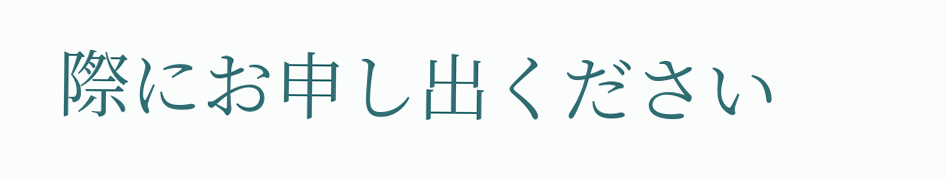際にお申し出ください